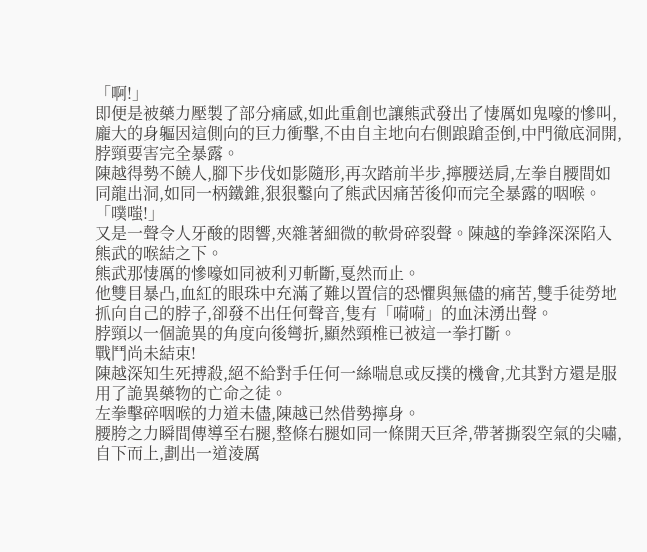「啊!」
即便是被藥力壓製了部分痛感,如此重創也讓熊武發出了悽厲如鬼嚎的慘叫,龐大的身軀因這側向的巨力衝擊,不由自主地向右側踉蹌歪倒,中門徹底洞開,脖頸要害完全暴露。
陳越得勢不饒人,腳下步伐如影隨形,再次踏前半步,擰腰送肩,左拳自腰間如同龍出洞,如同一柄鐵錐,狠狠鑿向了熊武因痛苦後仰而完全暴露的咽喉。
「噗嗤!」
又是一聲令人牙酸的悶響,夾雜著細微的軟骨碎裂聲。陳越的拳鋒深深陷入熊武的喉結之下。
熊武那悽厲的慘嚎如同被利刃斬斷,戛然而止。
他雙目暴凸,血紅的眼珠中充滿了難以置信的恐懼與無儘的痛苦,雙手徒勞地抓向自己的脖子,卻發不出任何聲音,隻有「嗬嗬」的血沫湧出聲。
脖頸以一個詭異的角度向後彎折,顯然頸椎已被這一拳打斷。
戰鬥尚未結束!
陳越深知生死搏殺,絕不給對手任何一絲喘息或反撲的機會,尤其對方還是服用了詭異藥物的亡命之徒。
左拳擊碎咽喉的力道未儘,陳越已然借勢擰身。
腰胯之力瞬間傳導至右腿,整條右腿如同一條開天巨斧,帶著撕裂空氣的尖嘯,自下而上,劃出一道淩厲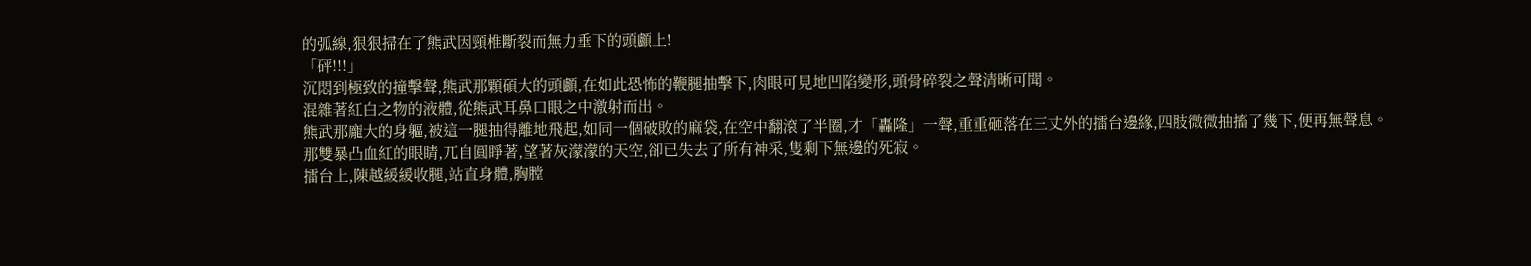的弧線,狠狠掃在了熊武因頸椎斷裂而無力垂下的頭顱上!
「砰!!!」
沉悶到極致的撞擊聲,熊武那顆碩大的頭顱,在如此恐怖的鞭腿抽擊下,肉眼可見地凹陷變形,頭骨碎裂之聲清晰可聞。
混雜著紅白之物的液體,從熊武耳鼻口眼之中激射而出。
熊武那龐大的身軀,被這一腿抽得離地飛起,如同一個破敗的麻袋,在空中翻滾了半圈,才「轟隆」一聲,重重砸落在三丈外的擂台邊緣,四肢微微抽搐了幾下,便再無聲息。
那雙暴凸血紅的眼睛,兀自圓睜著,望著灰濛濛的天空,卻已失去了所有神采,隻剩下無邊的死寂。
擂台上,陳越緩緩收腿,站直身體,胸膛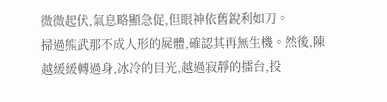微微起伏,氣息略顯急促,但眼神依舊銳利如刀。
掃過熊武那不成人形的屍體,確認其再無生機。然後,陳越緩緩轉過身,冰冷的目光,越過寂靜的擂台,投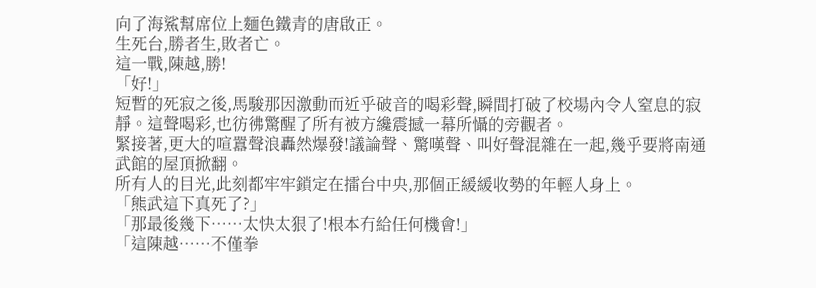向了海鯊幫席位上麵色鐵青的唐啟正。
生死台,勝者生,敗者亡。
這一戰,陳越,勝!
「好!」
短暫的死寂之後,馬駿那因激動而近乎破音的喝彩聲,瞬間打破了校場內令人窒息的寂靜。這聲喝彩,也彷彿驚醒了所有被方纔震撼一幕所懾的旁觀者。
緊接著,更大的喧囂聲浪轟然爆發!議論聲、驚嘆聲、叫好聲混雜在一起,幾乎要將南通武館的屋頂掀翻。
所有人的目光,此刻都牢牢鎖定在擂台中央,那個正緩緩收勢的年輕人身上。
「熊武這下真死了?」
「那最後幾下……太快太狠了!根本冇給任何機會!」
「這陳越……不僅拳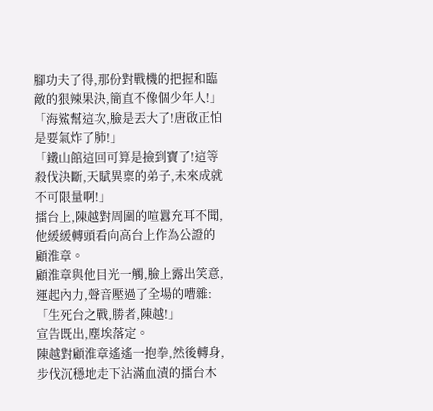腳功夫了得,那份對戰機的把握和臨敵的狠辣果決,簡直不像個少年人!」
「海鯊幫這次,臉是丟大了!唐啟正怕是要氣炸了肺!」
「鐵山館這回可算是撿到寶了!這等殺伐決斷,天賦異稟的弟子,未來成就不可限量啊!」
擂台上,陳越對周圍的喧囂充耳不聞,他緩緩轉頭看向高台上作為公證的顧淮章。
顧淮章與他目光一觸,臉上露出笑意,運起內力,聲音壓過了全場的嘈雜:「生死台之戰,勝者,陳越!」
宣告既出,塵埃落定。
陳越對顧淮章遙遙一抱拳,然後轉身,步伐沉穩地走下沾滿血漬的擂台木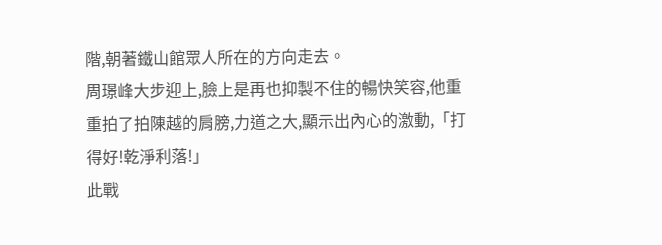階,朝著鐵山館眾人所在的方向走去。
周璟峰大步迎上,臉上是再也抑製不住的暢快笑容,他重重拍了拍陳越的肩膀,力道之大,顯示出內心的激動,「打得好!乾淨利落!」
此戰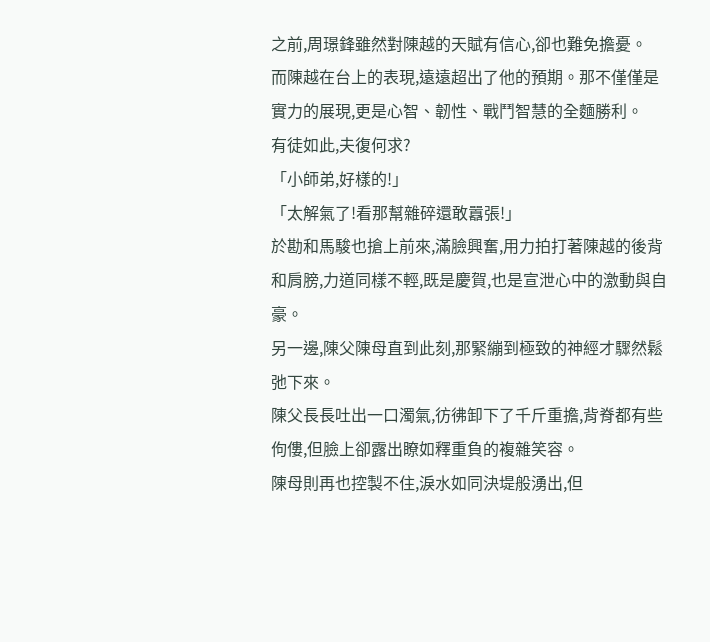之前,周璟鋒雖然對陳越的天賦有信心,卻也難免擔憂。
而陳越在台上的表現,遠遠超出了他的預期。那不僅僅是實力的展現,更是心智、韌性、戰鬥智慧的全麵勝利。
有徒如此,夫復何求?
「小師弟,好樣的!」
「太解氣了!看那幫雜碎還敢囂張!」
於勘和馬駿也搶上前來,滿臉興奮,用力拍打著陳越的後背和肩膀,力道同樣不輕,既是慶賀,也是宣泄心中的激動與自豪。
另一邊,陳父陳母直到此刻,那緊繃到極致的神經才驟然鬆弛下來。
陳父長長吐出一口濁氣,彷彿卸下了千斤重擔,背脊都有些佝僂,但臉上卻露出瞭如釋重負的複雜笑容。
陳母則再也控製不住,淚水如同決堤般湧出,但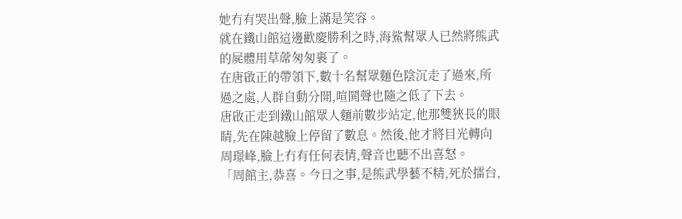她冇有哭出聲,臉上滿是笑容。
就在鐵山館這邊歡慶勝利之時,海鯊幫眾人已然將熊武的屍體用草蓆匆匆裹了。
在唐啟正的帶領下,數十名幫眾麵色陰沉走了過來,所過之處,人群自動分開,喧鬨聲也隨之低了下去。
唐啟正走到鐵山館眾人麵前數步站定,他那雙狹長的眼睛,先在陳越臉上停留了數息。然後,他才將目光轉向周璟峰,臉上冇有任何表情,聲音也聽不出喜怒。
「周館主,恭喜。今日之事,是熊武學藝不精,死於擂台,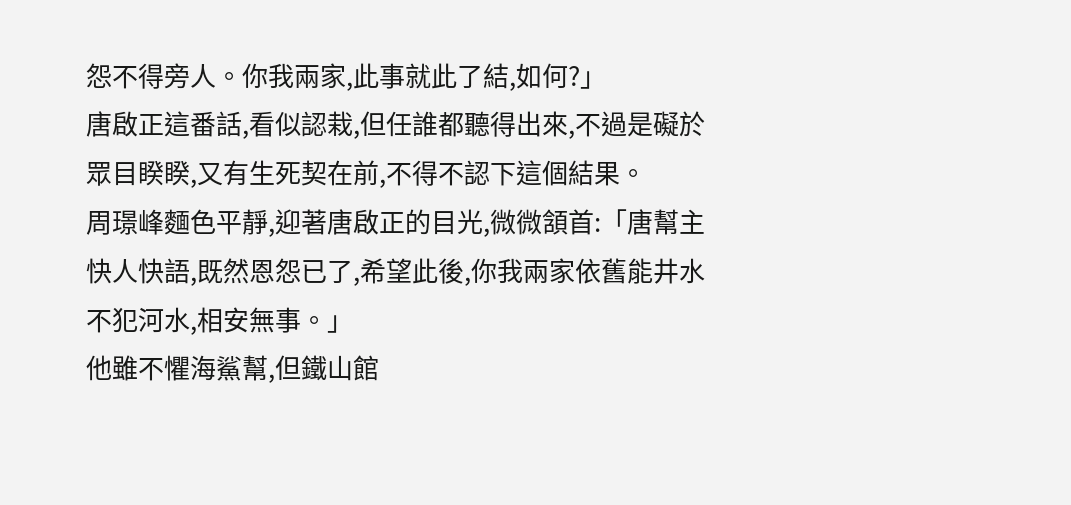怨不得旁人。你我兩家,此事就此了結,如何?」
唐啟正這番話,看似認栽,但任誰都聽得出來,不過是礙於眾目睽睽,又有生死契在前,不得不認下這個結果。
周璟峰麵色平靜,迎著唐啟正的目光,微微頷首:「唐幫主快人快語,既然恩怨已了,希望此後,你我兩家依舊能井水不犯河水,相安無事。」
他雖不懼海鯊幫,但鐵山館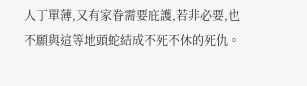人丁單薄,又有家眷需要庇護,若非必要,也不願與這等地頭蛇結成不死不休的死仇。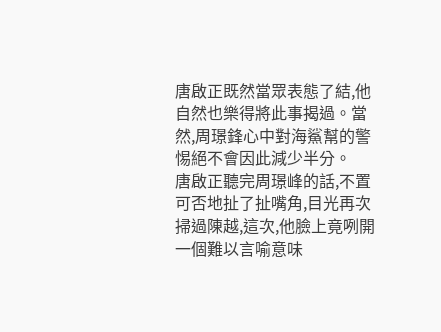唐啟正既然當眾表態了結,他自然也樂得將此事揭過。當然,周璟鋒心中對海鯊幫的警惕絕不會因此減少半分。
唐啟正聽完周璟峰的話,不置可否地扯了扯嘴角,目光再次掃過陳越,這次,他臉上竟咧開一個難以言喻意味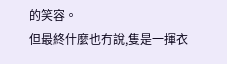的笑容。
但最終什麼也冇說,隻是一揮衣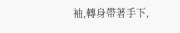袖,轉身帶著手下,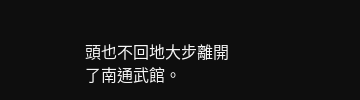頭也不回地大步離開了南通武館。